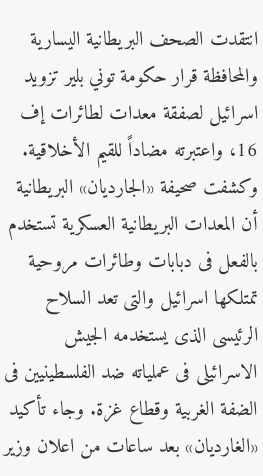انتقدت الصحف البريطانية اليسارية والمحافظة قرار حكومة توني بلير تزويد اسرائيل لصفقة معدات لطائرات إف 16، واعتبرته مضاداً للقيم الأخلاقية. وكشفت صحيفة «الجارديان» البريطانية أن المعدات البريطانية العسكرية تستخدم بالفعل فى دبابات وطائرات مروحية تمتلكها اسرائيل والتى تعد السلاح الرئيسى الذى يستخدمه الجيش الاسرائيلى فى عملياته ضد الفلسطينيين فى الضفة الغربية وقطاع غزة. وجاء تأكيد «الغارديان» بعد ساعات من اعلان وزير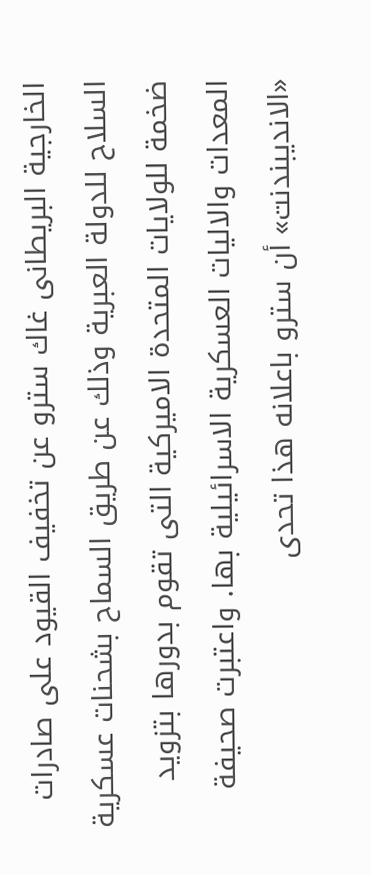الخارجية البريطانى غاك سترو عن تخفيف القيود على صادرات السلاح للدولة العبرية وذلك عن طريق السماح بشحنات عسكرية ضخمة للولايات المتحدة الاميركية التى تقوم بدورها بتزويد المعدات والاليات العسكرية الاسرائيلية بها. واعتبرت صحيفة «الانديبندنت» أن سترو باعلانه هذا تحدى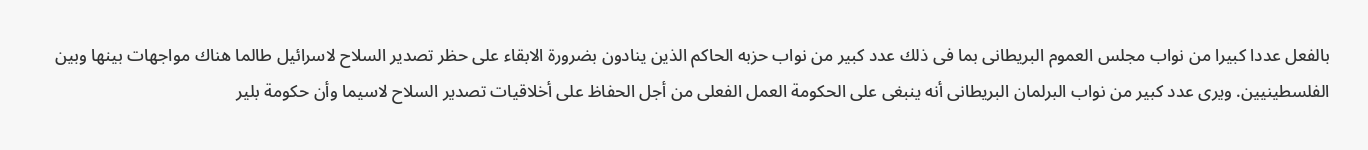بالفعل عددا كبيرا من نواب مجلس العموم البريطانى بما فى ذلك عدد كبير من نواب حزبه الحاكم الذين ينادون بضرورة الابقاء على حظر تصدير السلاح لاسرائيل طالما هناك مواجهات بينها وبين الفلسطينيين. ويرى عدد كبير من نواب البرلمان البريطانى أنه ينبغى على الحكومة العمل الفعلى من أجل الحفاظ على أخلاقيات تصدير السلاح لاسيما وأن حكومة بلير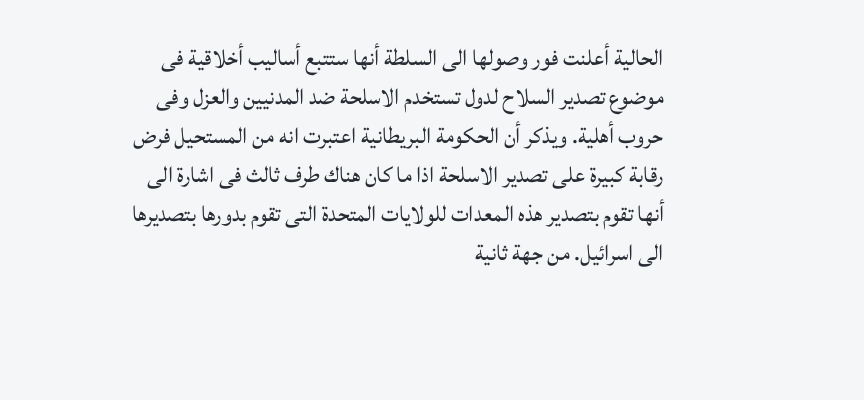الحالية أعلنت فور وصولها الى السلطة أنها ستتبع أساليب أخلاقية فى موضوع تصدير السلاح لدول تستخدم الاسلحة ضد المدنيين والعزل وفى حروب أهلية. ويذكر أن الحكومة البريطانية اعتبرت انه من المستحيل فرض رقابة كبيرة على تصدير الاسلحة اذا ما كان هناك طرف ثالث فى اشارة الى أنها تقوم بتصدير هذه المعدات للولايات المتحدة التى تقوم بدورها بتصديرها الى اسرائيل. من جهة ثانية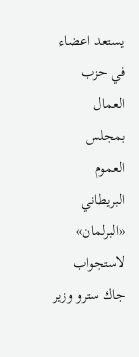يستعد اعضاء في حزب العمال بمجلس العموم البريطاني «البرلمان» لاستجواب جاك سترو وزير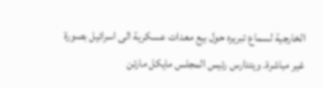الخارجية لسماع تبريره حول بيع معدات عسكرية الى اسرائيل بصورة غير مباشرة. ويتدارس رئيس المجلس مايكل مارتن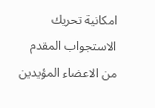امكانية تحريك الاستجواب المقدم من الاعضاء المؤيدين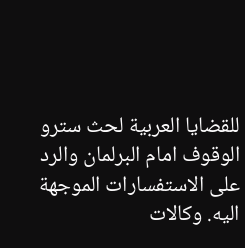للقضايا العربية لحث سترو الوقوف امام البرلمان والرد على الاستفسارات الموجهة اليه. وكالات